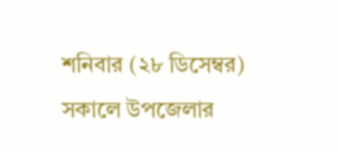শনিবার (২৮ ডিসেম্বর) সকালে উপজেলার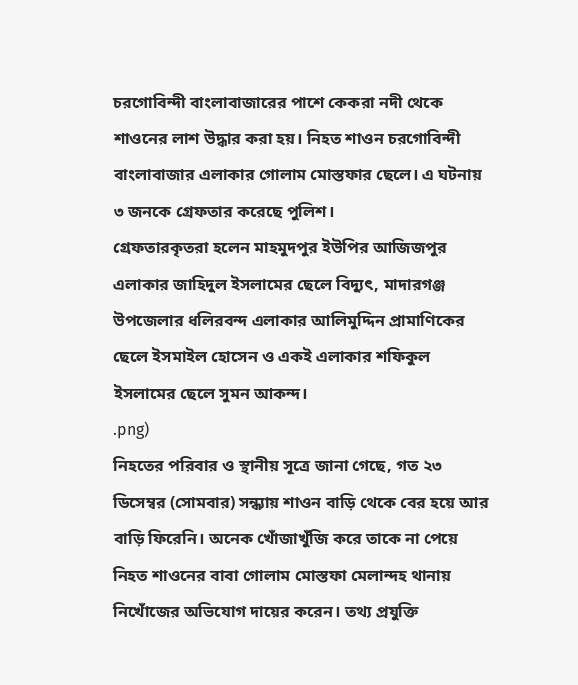চরগোবিন্দী বাংলাবাজারের পাশে কেকরা নদী থেকে শাওনের লাশ উদ্ধার করা হয়। নিহত শাওন চরগোবিন্দী বাংলাবাজার এলাকার গোলাম মোস্তফার ছেলে। এ ঘটনায় ৩ জনকে গ্রেফতার করেছে পুলিশ।
গ্রেফতারকৃতরা হলেন মাহমুদপুর ইউপির আজিজপুর এলাকার জাহিদুল ইসলামের ছেলে বিদ্যুৎ, মাদারগঞ্জ উপজেলার ধলিরবন্দ এলাকার আলিমুদ্দিন প্রামাণিকের ছেলে ইসমাইল হোসেন ও একই এলাকার শফিকুল ইসলামের ছেলে সুমন আকন্দ।
.png)
নিহতের পরিবার ও স্থানীয় সূত্রে জানা গেছে, গত ২৩ ডিসেম্বর (সোমবার) সন্ধ্যায় শাওন বাড়ি থেকে বের হয়ে আর বাড়ি ফিরেনি। অনেক খোঁজাখুঁজি করে তাকে না পেয়ে নিহত শাওনের বাবা গোলাম মোস্তফা মেলান্দহ থানায় নিখোঁজের অভিযোগ দায়ের করেন। তথ্য প্রযুক্তি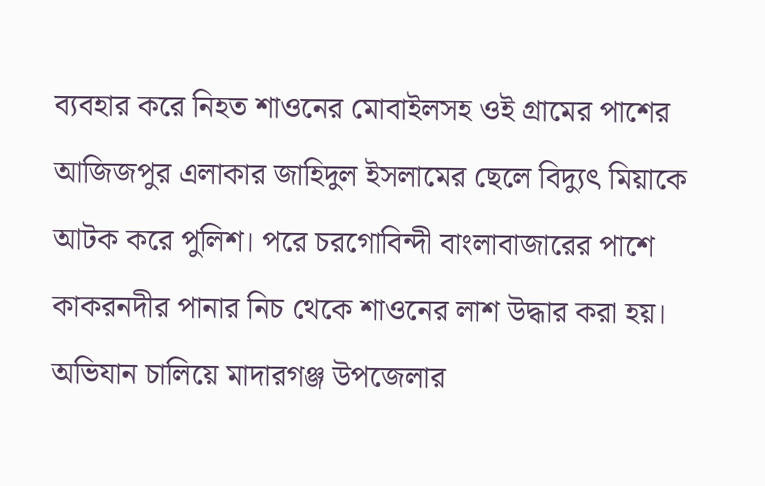ব্যবহার করে নিহত শাওনের মোবাইলসহ ওই গ্রামের পাশের আজিজপুর এলাকার জাহিদুল ইসলামের ছেলে বিদ্যুৎ মিয়াকে আটক করে পুলিশ। পরে চরগোবিন্দী বাংলাবাজারের পাশে কাকরনদীর পানার নিচ থেকে শাওনের লাশ উদ্ধার করা হয়। অভিযান চালিয়ে মাদারগঞ্জ উপজেলার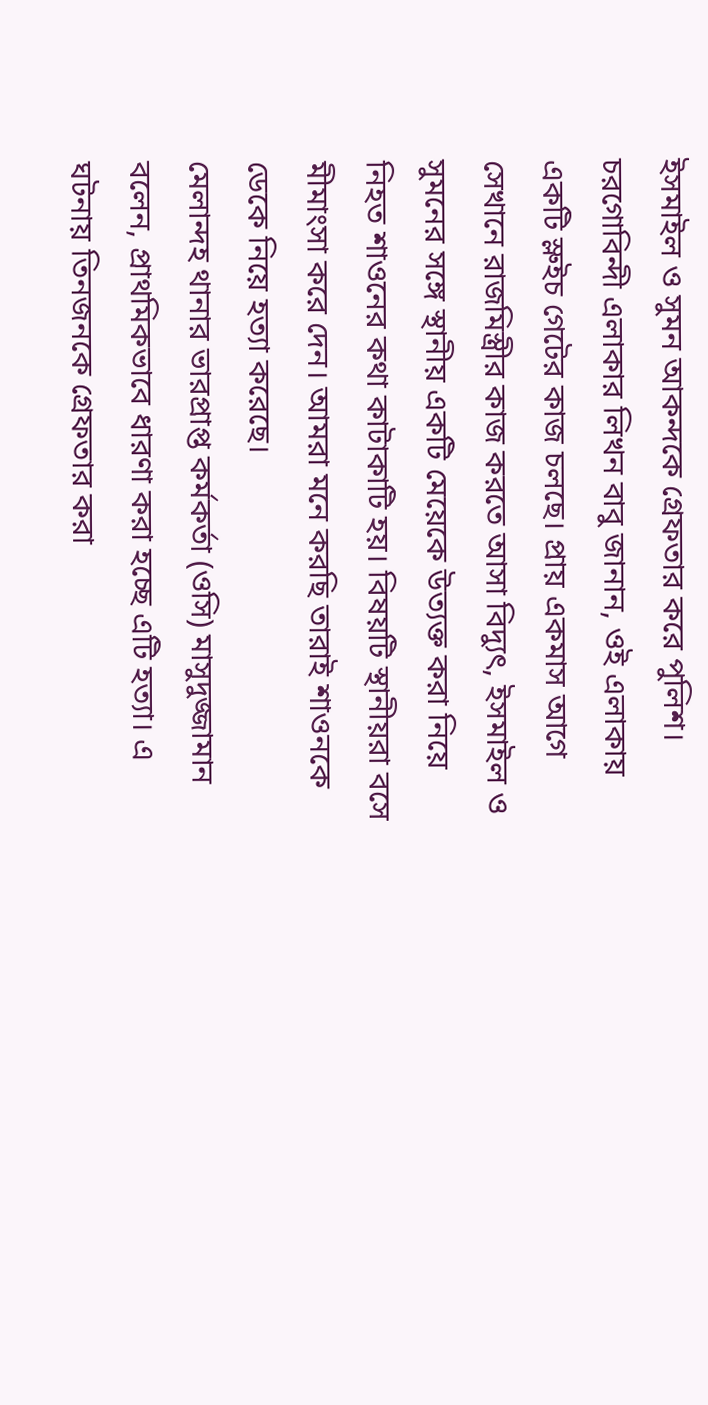ইসমাইল ও সুমন আকন্দকে গ্রেফতার করে পুলিশ।
চরগোবিন্দী এলাকার লিখন বাবু জানান, ওই এলাকায় একটি স্লুইচ গেটের কাজ চলছে। প্রায় একমাস আগে সেখানে রাজমিস্ত্রীর কাজ করতে আসা বিদ্যুৎ, ইসমাইল ও সুমনের সঙ্গে স্থানীয় একটি মেয়েকে উত্যক্ত করা নিয়ে নিহত শাওনের কথা কাটাকাটি হয়। বিষয়টি স্থানীয়রা বসে মীমাংসা করে দেন। আমরা মনে করছি তারাই শাওনকে ডেকে নিয়ে হত্যা করেছে।
মেলান্দহ থানার ভারপ্রাপ্ত কর্মকর্তা (ওসি) মাসুদুজ্জামান বলেন, প্রাথমিকভাবে ধারণা করা হচ্ছে এটি হত্যা। এ ঘটনায় তিনজনকে গ্রেফতার করা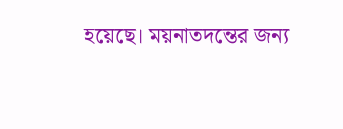হয়েছে। ময়নাতদন্তের জন্য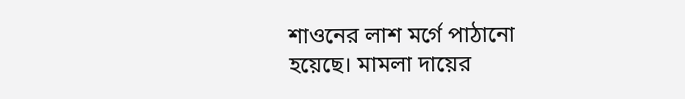শাওনের লাশ মর্গে পাঠানো হয়েছে। মামলা দায়ের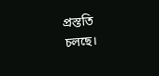প্রস্ততি চলছে।